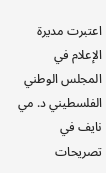اعتبرت مديرة الإعلام في المجلس الوطني الفلسطيني د. مي نايف في تصريحات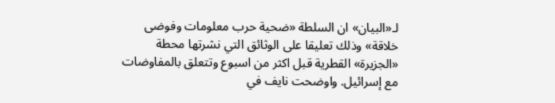لـ«البيان» ان السلطة «ضحية حرب معلومات وفوضى خلاقة» وذلك تعليقا على الوثائق التي نشرتها محطة «الجزيرة» القطرية قبل اكثر من اسبوع وتتعلق بالمفاوضات مع إسرائيل. واوضحت نايف في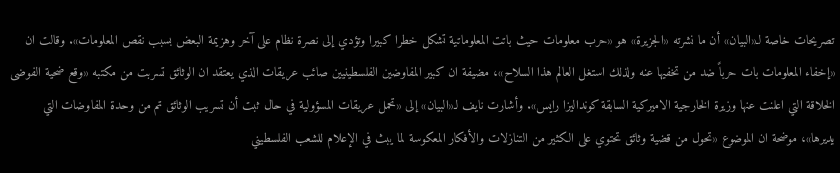تصريحات خاصة لـ«البيان» أن ما نشرته «الجزيرة» هو «حرب معلومات حيث باتت المعلوماتية تشكل خطرا كبيرا وتؤدي إلى نصرة نظام على آخر وهزيمة البعض بسبب نقص المعلومات». وقالت ان «إخفاء المعلومات بات حرباً ضد من تخفيها عنه ولذلك استغل العالم هذا السلاح»، مضيفة ان كبير المفاوضين الفلسطينيين صائب عريقات الذي يعتقد ان الوثائق تسربت من مكتبه «وقع ضحية الفوضى الخلاقة التي اعلنت عنها وزيرة الخارجية الاميركية السابقة كونداليزا رايس». وأشارت نايف لـ«البيان» إلى «تحمل عريقات المسؤولية في حال ثبت أن تسريب الوثائق تم من وحدة المفاوضات التي يديرها»، موضحة ان الموضوع «تحول من قضية وثائق تحتوي على الكثير من التنازلات والأفكار المعكوسة لما يبث في الإعلام للشعب الفلسطيني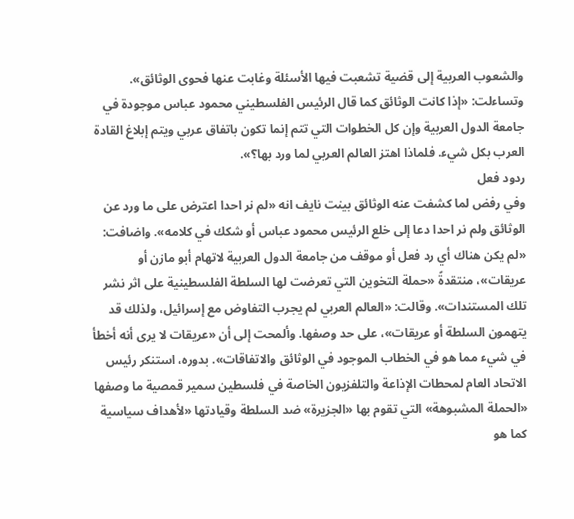والشعوب العربية إلى قضية تشعبت فيها الأسئلة وغابت عنها فحوى الوثائق». وتساءلت: «إذا كانت الوثائق كما قال الرئيس الفلسطيني محمود عباس موجودة في جامعة الدول العربية وإن كل الخطوات التي تتم إنما تكون باتفاق عربي ويتم إبلاغ القادة العرب بكل شيء. فلماذا اهتز العالم العربي لما ورد بها؟».
ردود فعل
وفي رفض لما كشفت عنه الوثائق بينت نايف انه «لم نر احدا اعترض على ما ورد عن الوثائق ولم نر احدا دعا إلى خلع الرئيس محمود عباس أو شكك في كلامه». واضافت: «لم يكن هناك أي رد فعل أو موقف من جامعة الدول العربية لاتهام أبو مازن أو عريقات»، منتقدةً «حملة التخوين التي تعرضت لها السلطة الفلسطينية على اثر نشر تلك المستندات». وقالت: «العالم العربي لم يجرب التفاوض مع إسرائيل، ولذلك قد يتهمون السلطة أو عريقات»، على حد وصفها. وألمحت إلى أن «عريقات لا يرى أنه أخطأ في شيء مما هو في الخطاب الموجود في الوثائق والاتفاقات». بدوره، استنكر رئيس الاتحاد العام لمحطات الإذاعة والتلفزيون الخاصة في فلسطين سمير قمصية ما وصفها «الحملة المشبوهة» التي تقوم بها «الجزيرة» ضد السلطة وقيادتها «لأهداف سياسية كما هو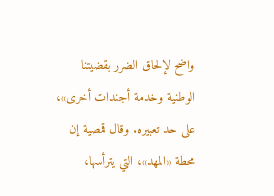واضح لإلحاق الضرر بقضيتنا الوطنية وخدمة أجندات أخرى»، على حد تعبيره. وقال قمصية إن محطة «المهد»، التي يترأسها،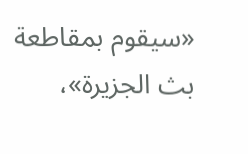«سيقوم بمقاطعة بث الجزيرة»،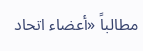مطالباً «أعضاء اتحاد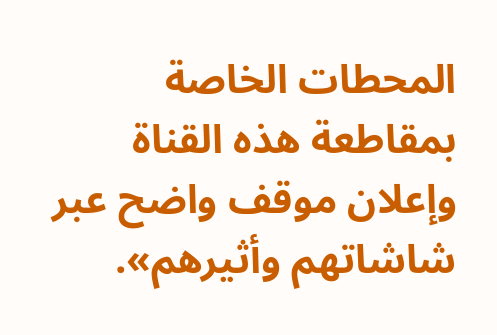المحطات الخاصة بمقاطعة هذه القناة وإعلان موقف واضح عبر شاشاتهم وأثيرهم».